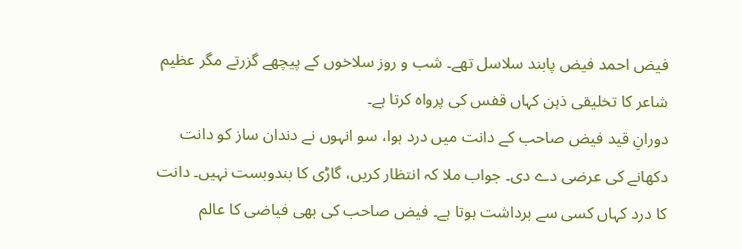فیض احمد فیض پابند سلاسل تھے۔ شب و روز سلاخوں کے پیچھے گزرتے مگر عظیم شاعر کا تخلیقی ذہن کہاں قفس کی پرواہ کرتا ہے۔
دورانِ قید فیض صاحب کے دانت میں درد ہوا، سو انہوں نے دندان ساز کو دانت دکھانے کی عرضی دے دی۔ جواب ملا کہ انتظار کریں، گاڑی کا بندوبست نہیں۔ دانت کا درد کہاں کسی سے برداشت ہوتا ہے۔ فیض صاحب کی بھی فیاضی کا عالم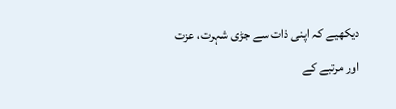دیکھیے کہ اپنی ذات سے جڑی شہرت، عزت اور مرتبے کے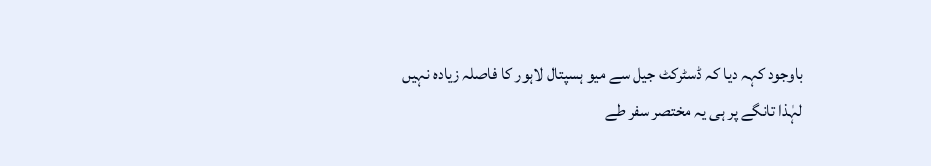باوجود کہہ دیا کہ ڈسٹرکٹ جیل سے میو ہسپتال لاہور کا فاصلہ زیادہ نہیں لہٰذا تانگے پر ہی یہ مختصر سفر طے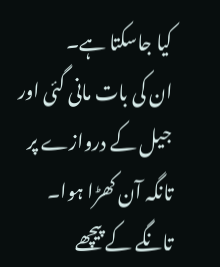کیا جاسکتا ہے۔
ان کی بات مانی گئی اور جیل کے دروازے پر تانگہ آن کھڑا ہوا۔ تانگے کے پیچھے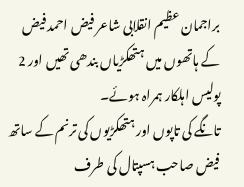براجمان عظیم انقلابی شاعر فیض احمد فیض کے ہاتھوں میں ہتھکڑیاں بندھی تھیں اور 2 پولیس اہلکار ہمراہ ہوئے۔
تانگے کی تاپوں اور ہتھکڑیوں کی ترنم کے ساتھ فیض صاحب ہسپتال کی طرف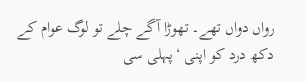رواں دواں تھے۔ تھوڑا آگے چلے تو لوگ عوام کے دکھ درد کو اپنی ‘پہلی سی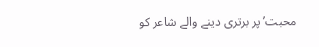محبت’ پر برتری دینے والے شاعر کو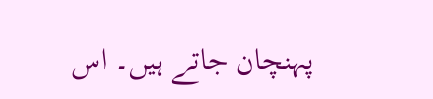پہنچان جاتے ہیں۔ اس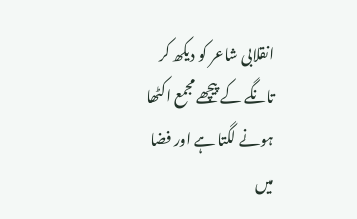انقلابی شاعر کو دیکھ کر تانگے کے پیچھے مجمع اکٹھا ہونے لگتا ہے اور فضا میں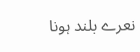نعرے بلند ہونا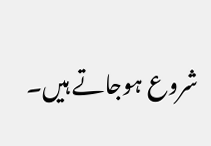شروع ہوجاتے ہیں۔